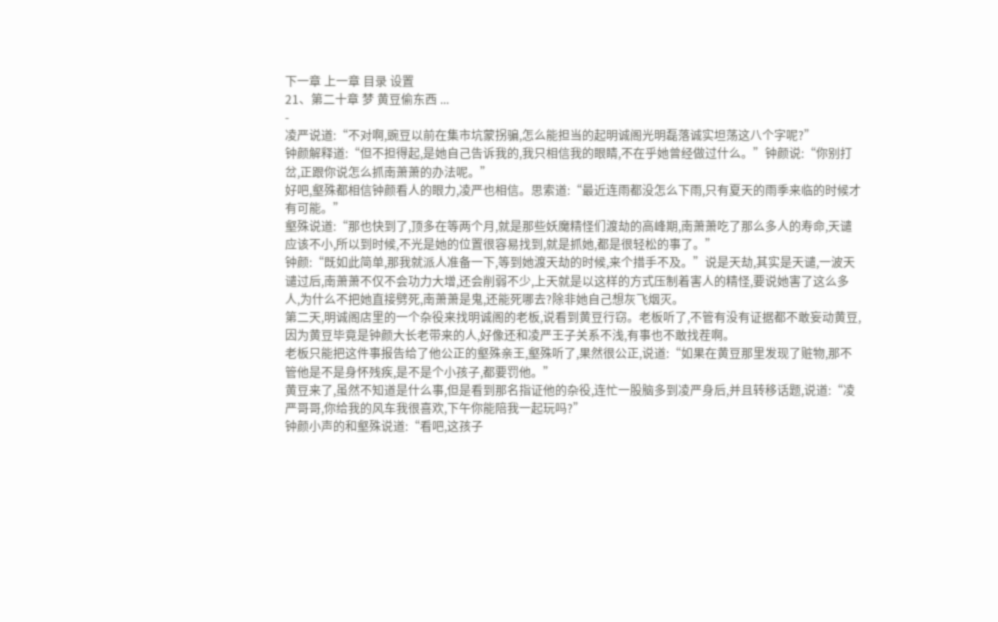下一章 上一章 目录 设置
21、第二十章 梦 黄豆偷东西 ...
-
凌严说道:“不对啊,豌豆以前在集市坑蒙拐骗,怎么能担当的起明诚阁光明磊落诚实坦荡这八个字呢?”
钟颜解释道:“但不担得起,是她自己告诉我的,我只相信我的眼睛,不在乎她曾经做过什么。”钟颜说:“你别打岔,正跟你说怎么抓南萧萧的办法呢。”
好吧,壑殊都相信钟颜看人的眼力,凌严也相信。思索道:“最近连雨都没怎么下雨,只有夏天的雨季来临的时候才有可能。”
壑殊说道:“那也快到了,顶多在等两个月,就是那些妖魔精怪们渡劫的高峰期,南萧萧吃了那么多人的寿命,天谴应该不小,所以到时候,不光是她的位置很容易找到,就是抓她,都是很轻松的事了。”
钟颜:“既如此简单,那我就派人准备一下,等到她渡天劫的时候,来个措手不及。”说是天劫,其实是天谴,一波天谴过后,南萧萧不仅不会功力大增,还会削弱不少,上天就是以这样的方式压制着害人的精怪,要说她害了这么多人,为什么不把她直接劈死,南萧萧是鬼,还能死哪去?除非她自己想灰飞烟灭。
第二天,明诚阁店里的一个杂役来找明诚阁的老板,说看到黄豆行窃。老板听了,不管有没有证据都不敢妄动黄豆,因为黄豆毕竟是钟颜大长老带来的人,好像还和凌严王子关系不浅,有事也不敢找茬啊。
老板只能把这件事报告给了他公正的壑殊亲王,壑殊听了,果然很公正,说道:“如果在黄豆那里发现了赃物,那不管他是不是身怀残疾,是不是个小孩子,都要罚他。”
黄豆来了,虽然不知道是什么事,但是看到那名指证他的杂役,连忙一股脑多到凌严身后,并且转移话题,说道:“凌严哥哥,你给我的风车我很喜欢,下午你能陪我一起玩吗?”
钟颜小声的和壑殊说道:“看吧,这孩子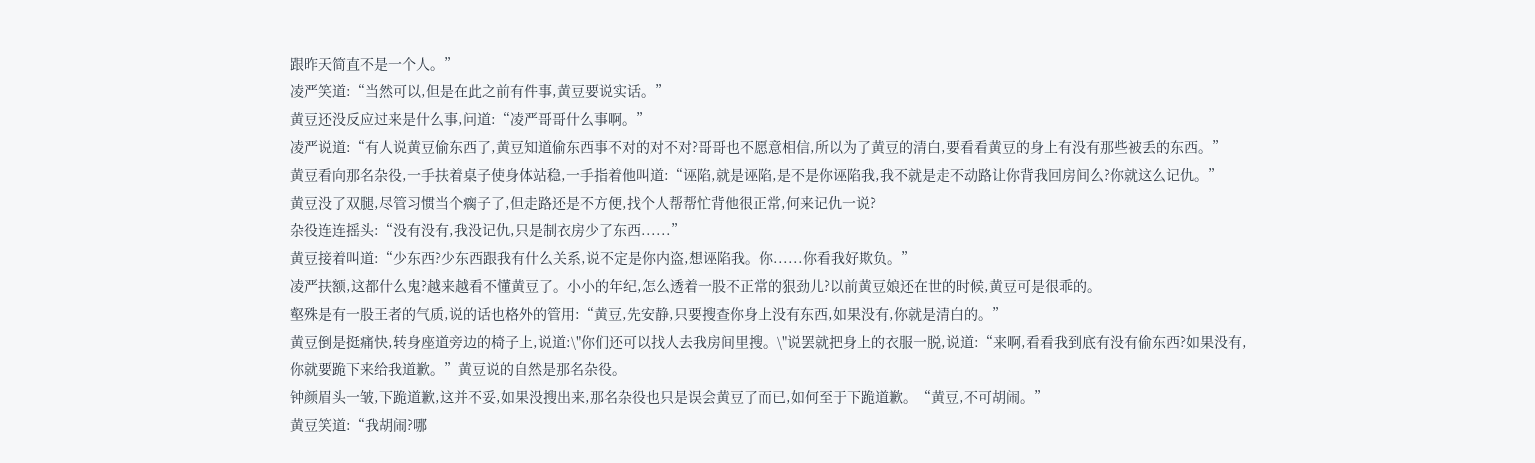跟昨天简直不是一个人。”
凌严笑道:“当然可以,但是在此之前有件事,黄豆要说实话。”
黄豆还没反应过来是什么事,问道:“凌严哥哥什么事啊。”
凌严说道:“有人说黄豆偷东西了,黄豆知道偷东西事不对的对不对?哥哥也不愿意相信,所以为了黄豆的清白,要看看黄豆的身上有没有那些被丢的东西。”
黄豆看向那名杂役,一手扶着桌子使身体站稳,一手指着他叫道:“诬陷,就是诬陷,是不是你诬陷我,我不就是走不动路让你背我回房间么?你就这么记仇。”
黄豆没了双腿,尽管习惯当个瘸子了,但走路还是不方便,找个人帮帮忙背他很正常,何来记仇一说?
杂役连连摇头:“没有没有,我没记仇,只是制衣房少了东西......”
黄豆接着叫道:“少东西?少东西跟我有什么关系,说不定是你内盗,想诬陷我。你......你看我好欺负。”
凌严扶额,这都什么鬼?越来越看不懂黄豆了。小小的年纪,怎么透着一股不正常的狠劲儿?以前黄豆娘还在世的时候,黄豆可是很乖的。
壑殊是有一股王者的气质,说的话也格外的管用:“黄豆,先安静,只要搜查你身上没有东西,如果没有,你就是清白的。”
黄豆倒是挺痛快,转身座道旁边的椅子上,说道:\"你们还可以找人去我房间里搜。\"说罢就把身上的衣服一脱,说道:“来啊,看看我到底有没有偷东西?如果没有,你就要跪下来给我道歉。”黄豆说的自然是那名杂役。
钟颜眉头一皱,下跪道歉,这并不妥,如果没搜出来,那名杂役也只是误会黄豆了而已,如何至于下跪道歉。“黄豆,不可胡闹。”
黄豆笑道:“我胡闹?哪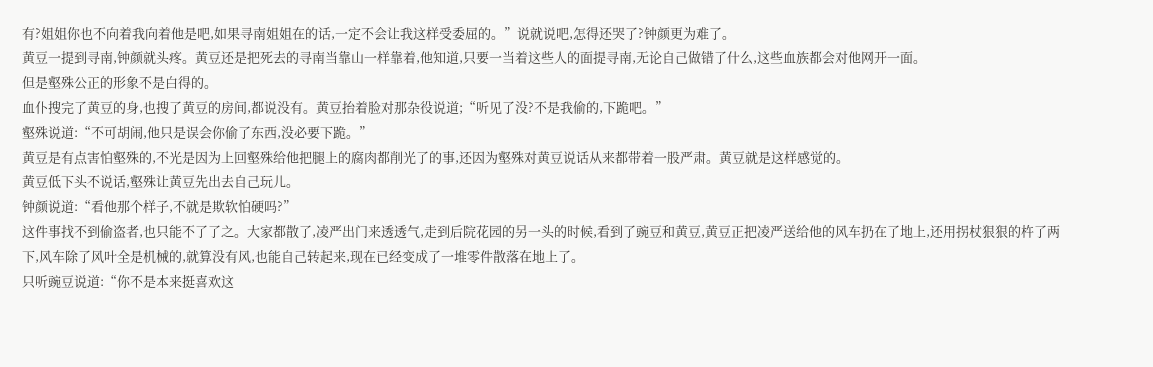有?姐姐你也不向着我向着他是吧,如果寻南姐姐在的话,一定不会让我这样受委屈的。”说就说吧,怎得还哭了?钟颜更为难了。
黄豆一提到寻南,钟颜就头疼。黄豆还是把死去的寻南当靠山一样靠着,他知道,只要一当着这些人的面提寻南,无论自己做错了什么,这些血族都会对他网开一面。
但是壑殊公正的形象不是白得的。
血仆搜完了黄豆的身,也搜了黄豆的房间,都说没有。黄豆抬着脸对那杂役说道;“听见了没?不是我偷的,下跪吧。”
壑殊说道:“不可胡闹,他只是误会你偷了东西,没必要下跪。”
黄豆是有点害怕壑殊的,不光是因为上回壑殊给他把腿上的腐肉都削光了的事,还因为壑殊对黄豆说话从来都带着一股严肃。黄豆就是这样感觉的。
黄豆低下头不说话,壑殊让黄豆先出去自己玩儿。
钟颜说道:“看他那个样子,不就是欺软怕硬吗?”
这件事找不到偷盗者,也只能不了了之。大家都散了,凌严出门来透透气,走到后院花园的另一头的时候,看到了豌豆和黄豆,黄豆正把凌严送给他的风车扔在了地上,还用拐杖狠狠的杵了两下,风车除了风叶全是机械的,就算没有风,也能自己转起来,现在已经变成了一堆零件散落在地上了。
只听豌豆说道:“你不是本来挺喜欢这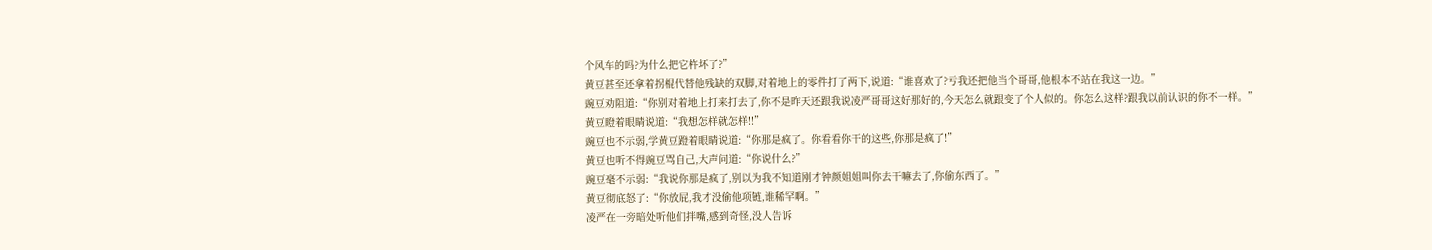个风车的吗?为什么把它杵坏了?”
黄豆甚至还拿着拐棍代替他残缺的双脚,对着地上的零件打了两下,说道:“谁喜欢了?亏我还把他当个哥哥,他根本不站在我这一边。”
豌豆劝阻道:“你别对着地上打来打去了,你不是昨天还跟我说凌严哥哥这好那好的,今天怎么就跟变了个人似的。你怎么这样?跟我以前认识的你不一样。”
黄豆瞪着眼睛说道:“我想怎样就怎样!!”
豌豆也不示弱,学黄豆蹬着眼睛说道:“你那是疯了。你看看你干的这些,你那是疯了!”
黄豆也听不得豌豆骂自己,大声问道:“你说什么?”
豌豆毫不示弱:“我说你那是疯了,别以为我不知道刚才钟颜姐姐叫你去干嘛去了,你偷东西了。”
黄豆彻底怒了:“你放屁,我才没偷他项链,谁稀罕啊。”
凌严在一旁暗处听他们拌嘴,感到奇怪,没人告诉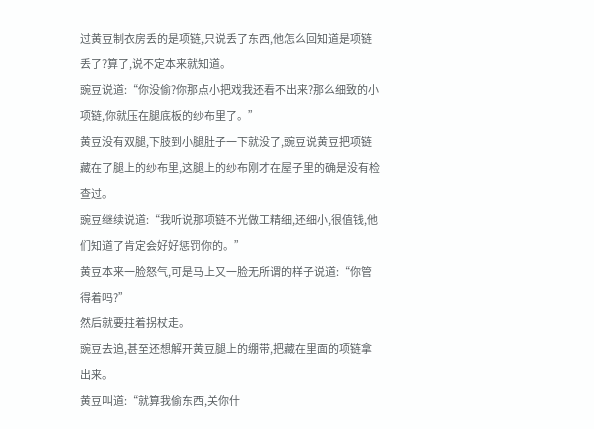过黄豆制衣房丢的是项链,只说丢了东西,他怎么回知道是项链丢了?算了,说不定本来就知道。
豌豆说道:“你没偷?你那点小把戏我还看不出来?那么细致的小项链,你就压在腿底板的纱布里了。”
黄豆没有双腿,下肢到小腿肚子一下就没了,豌豆说黄豆把项链藏在了腿上的纱布里,这腿上的纱布刚才在屋子里的确是没有检查过。
豌豆继续说道:“我听说那项链不光做工精细,还细小,很值钱,他们知道了肯定会好好惩罚你的。”
黄豆本来一脸怒气,可是马上又一脸无所谓的样子说道:“你管得着吗?”
然后就要拄着拐杖走。
豌豆去追,甚至还想解开黄豆腿上的绷带,把藏在里面的项链拿出来。
黄豆叫道:“就算我偷东西,关你什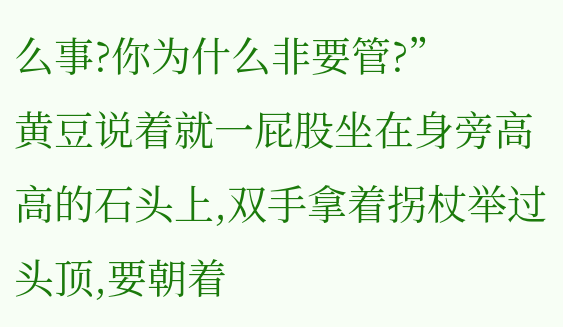么事?你为什么非要管?”
黄豆说着就一屁股坐在身旁高高的石头上,双手拿着拐杖举过头顶,要朝着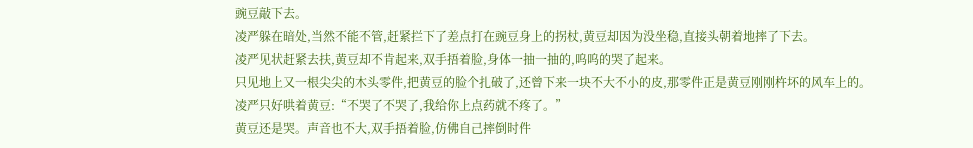豌豆敲下去。
凌严躲在暗处,当然不能不管,赶紧拦下了差点打在豌豆身上的拐杖,黄豆却因为没坐稳,直接头朝着地摔了下去。
凌严见状赶紧去扶,黄豆却不肯起来,双手捂着脸,身体一抽一抽的,呜呜的哭了起来。
只见地上又一根尖尖的木头零件,把黄豆的脸个扎破了,还曾下来一块不大不小的皮,那零件正是黄豆刚刚杵坏的风车上的。
凌严只好哄着黄豆:“不哭了不哭了,我给你上点药就不疼了。”
黄豆还是哭。声音也不大,双手捂着脸,仿佛自己摔倒时件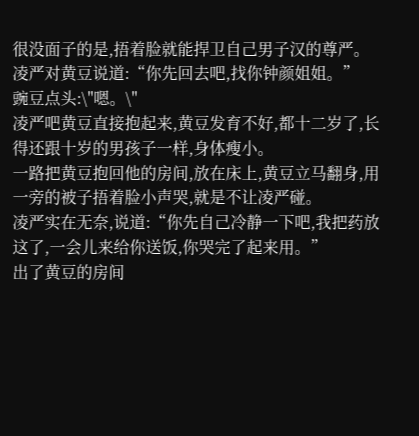很没面子的是,捂着脸就能捍卫自己男子汉的尊严。
凌严对黄豆说道:“你先回去吧,找你钟颜姐姐。”
豌豆点头:\"嗯。\"
凌严吧黄豆直接抱起来,黄豆发育不好,都十二岁了,长得还跟十岁的男孩子一样,身体瘦小。
一路把黄豆抱回他的房间,放在床上,黄豆立马翻身,用一旁的被子捂着脸小声哭,就是不让凌严碰。
凌严实在无奈,说道:“你先自己冷静一下吧,我把药放这了,一会儿来给你送饭,你哭完了起来用。”
出了黄豆的房间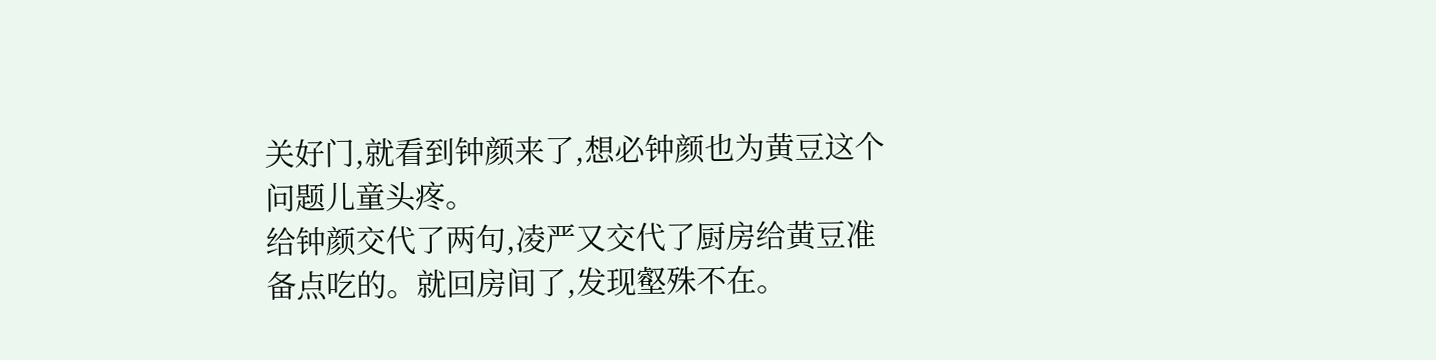关好门,就看到钟颜来了,想必钟颜也为黄豆这个问题儿童头疼。
给钟颜交代了两句,凌严又交代了厨房给黄豆准备点吃的。就回房间了,发现壑殊不在。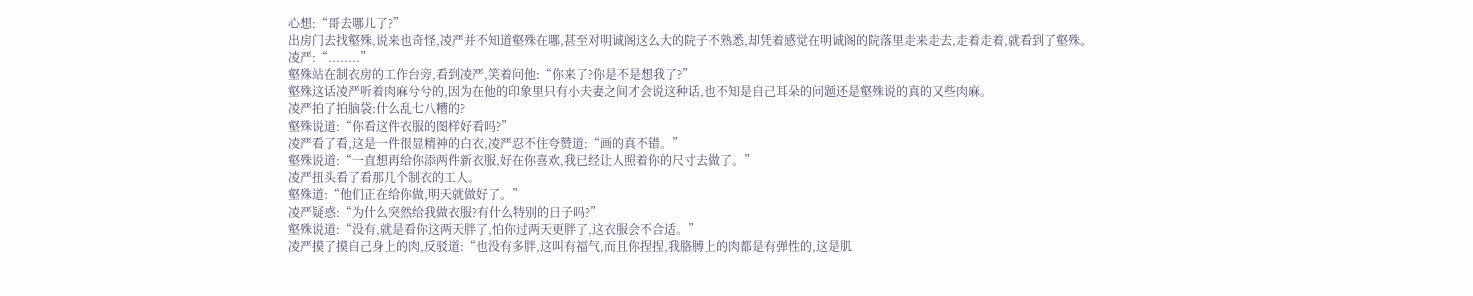心想:“哥去哪儿了?”
出房门去找壑殊,说来也奇怪,凌严并不知道壑殊在哪,甚至对明诚阁这么大的院子不熟悉,却凭着感觉在明诚阁的院落里走来走去,走着走着,就看到了壑殊。
凌严:“........”
壑殊站在制衣房的工作台旁,看到凌严,笑着问他:“你来了?你是不是想我了?”
壑殊这话凌严听着肉麻兮兮的,因为在他的印象里只有小夫妻之间才会说这种话,也不知是自己耳朵的问题还是壑殊说的真的又些肉麻。
凌严拍了拍脑袋:什么乱七八糟的?
壑殊说道:“你看这件衣服的图样好看吗?”
凌严看了看,这是一件很显精神的白衣,凌严忍不住夸赞道:“画的真不错。”
壑殊说道:“一直想再给你添两件新衣服,好在你喜欢,我已经让人照着你的尺寸去做了。”
凌严扭头看了看那几个制衣的工人。
壑殊道:“他们正在给你做,明天就做好了。”
凌严疑惑:“为什么突然给我做衣服?有什么特别的日子吗?”
壑殊说道:“没有,就是看你这两天胖了,怕你过两天更胖了,这衣服会不合适。”
凌严摸了摸自己身上的肉,反驳道:“也没有多胖,这叫有福气,而且你捏捏,我胳膊上的肉都是有弹性的,这是肌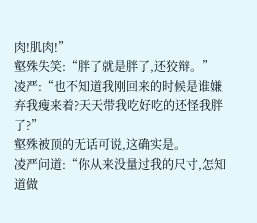肉!肌肉!”
壑殊失笑:“胖了就是胖了,还狡辩。”
凌严:“也不知道我刚回来的时候是谁嫌弃我瘦来着?天天带我吃好吃的还怪我胖了?”
壑殊被顶的无话可说,这确实是。
凌严问道:“你从来没量过我的尺寸,怎知道做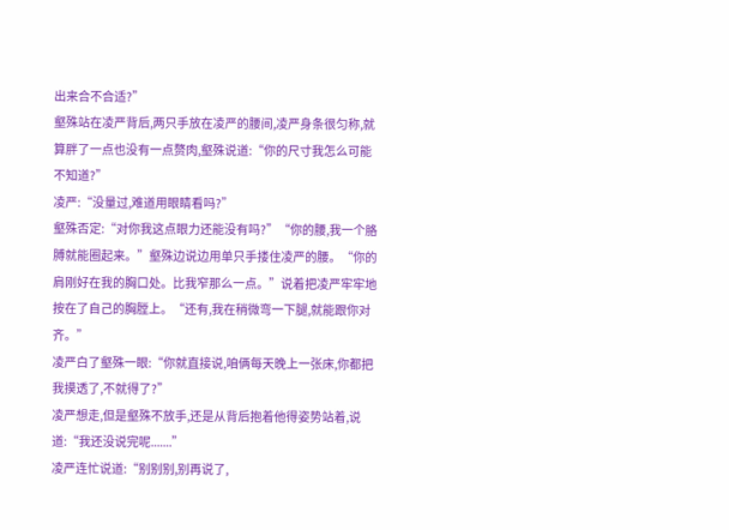出来合不合适?”
壑殊站在凌严背后,两只手放在凌严的腰间,凌严身条很匀称,就算胖了一点也没有一点赘肉,壑殊说道:“你的尺寸我怎么可能不知道?”
凌严:“没量过,难道用眼睛看吗?”
壑殊否定:“对你我这点眼力还能没有吗?”“你的腰,我一个胳膊就能圈起来。”壑殊边说边用单只手搂住凌严的腰。“你的肩刚好在我的胸口处。比我窄那么一点。”说着把凌严牢牢地按在了自己的胸膛上。“还有,我在稍微弯一下腿,就能跟你对齐。”
凌严白了壑殊一眼:“你就直接说,咱俩每天晚上一张床,你都把我摸透了,不就得了?”
凌严想走,但是壑殊不放手,还是从背后抱着他得姿势站着,说道:“我还没说完呢.......”
凌严连忙说道:“别别别,别再说了,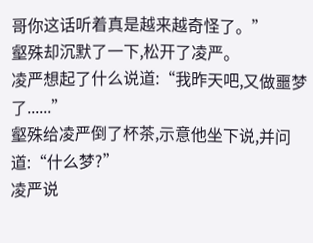哥你这话听着真是越来越奇怪了。”
壑殊却沉默了一下,松开了凌严。
凌严想起了什么说道:“我昨天吧,又做噩梦了......”
壑殊给凌严倒了杯茶,示意他坐下说,并问道:“什么梦?”
凌严说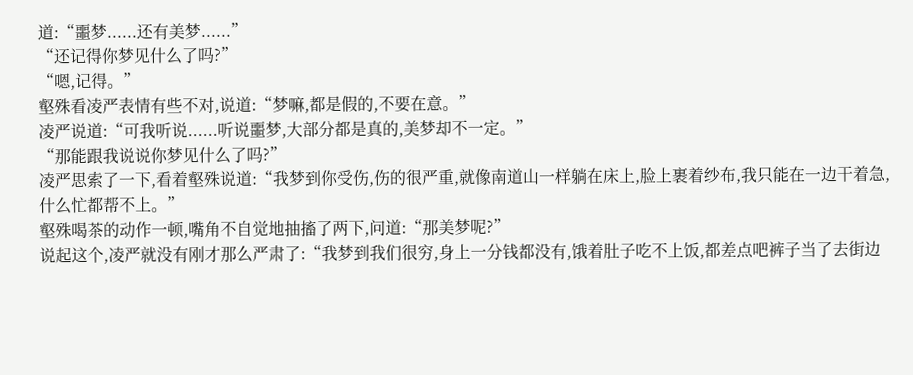道:“噩梦......还有美梦......”
“还记得你梦见什么了吗?”
“嗯,记得。”
壑殊看凌严表情有些不对,说道:“梦嘛,都是假的,不要在意。”
凌严说道:“可我听说......听说噩梦,大部分都是真的,美梦却不一定。”
“那能跟我说说你梦见什么了吗?”
凌严思索了一下,看着壑殊说道:“我梦到你受伤,伤的很严重,就像南道山一样躺在床上,脸上裹着纱布,我只能在一边干着急,什么忙都帮不上。”
壑殊喝茶的动作一顿,嘴角不自觉地抽搐了两下,问道:“那美梦呢?”
说起这个,凌严就没有刚才那么严肃了:“我梦到我们很穷,身上一分钱都没有,饿着肚子吃不上饭,都差点吧裤子当了去街边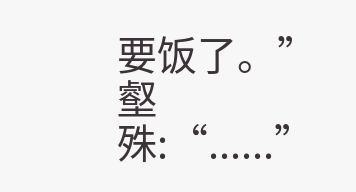要饭了。”
壑殊:“......”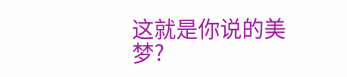这就是你说的美梦?